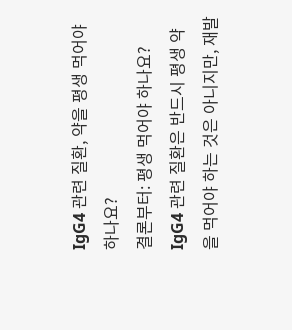IgG4 관련 질환, 약을 평생 먹어야 하나요?
결론부터: 평생 먹어야 하나요?
IgG4 관련 질환은 반드시 평생 약을 먹어야 하는 것은 아니지만, 재발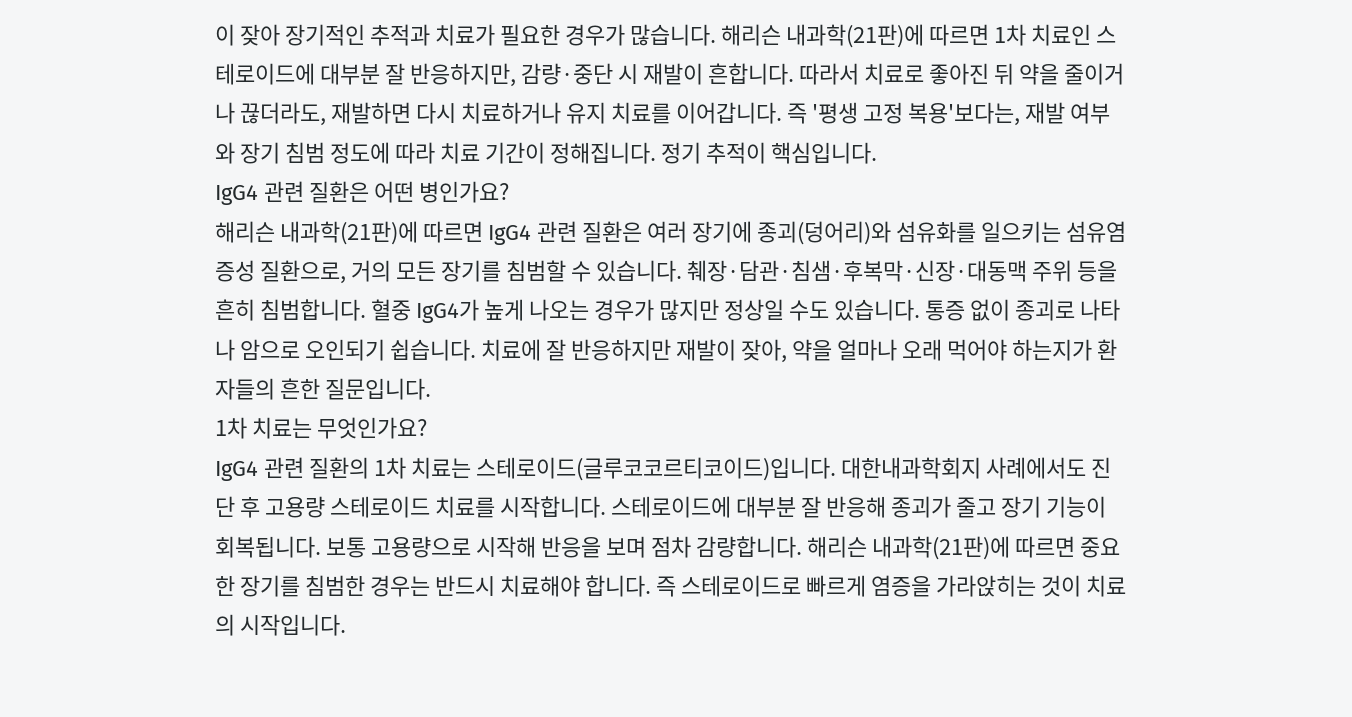이 잦아 장기적인 추적과 치료가 필요한 경우가 많습니다. 해리슨 내과학(21판)에 따르면 1차 치료인 스테로이드에 대부분 잘 반응하지만, 감량·중단 시 재발이 흔합니다. 따라서 치료로 좋아진 뒤 약을 줄이거나 끊더라도, 재발하면 다시 치료하거나 유지 치료를 이어갑니다. 즉 '평생 고정 복용'보다는, 재발 여부와 장기 침범 정도에 따라 치료 기간이 정해집니다. 정기 추적이 핵심입니다.
IgG4 관련 질환은 어떤 병인가요?
해리슨 내과학(21판)에 따르면 IgG4 관련 질환은 여러 장기에 종괴(덩어리)와 섬유화를 일으키는 섬유염증성 질환으로, 거의 모든 장기를 침범할 수 있습니다. 췌장·담관·침샘·후복막·신장·대동맥 주위 등을 흔히 침범합니다. 혈중 IgG4가 높게 나오는 경우가 많지만 정상일 수도 있습니다. 통증 없이 종괴로 나타나 암으로 오인되기 쉽습니다. 치료에 잘 반응하지만 재발이 잦아, 약을 얼마나 오래 먹어야 하는지가 환자들의 흔한 질문입니다.
1차 치료는 무엇인가요?
IgG4 관련 질환의 1차 치료는 스테로이드(글루코코르티코이드)입니다. 대한내과학회지 사례에서도 진단 후 고용량 스테로이드 치료를 시작합니다. 스테로이드에 대부분 잘 반응해 종괴가 줄고 장기 기능이 회복됩니다. 보통 고용량으로 시작해 반응을 보며 점차 감량합니다. 해리슨 내과학(21판)에 따르면 중요한 장기를 침범한 경우는 반드시 치료해야 합니다. 즉 스테로이드로 빠르게 염증을 가라앉히는 것이 치료의 시작입니다.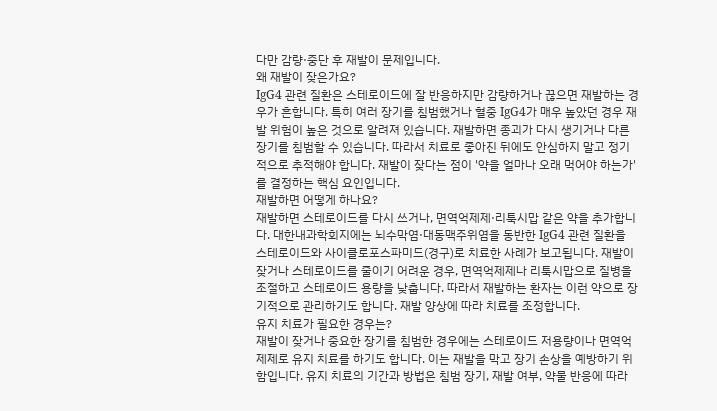다만 감량·중단 후 재발이 문제입니다.
왜 재발이 잦은가요?
IgG4 관련 질환은 스테로이드에 잘 반응하지만 감량하거나 끊으면 재발하는 경우가 흔합니다. 특히 여러 장기를 침범했거나 혈중 IgG4가 매우 높았던 경우 재발 위험이 높은 것으로 알려져 있습니다. 재발하면 종괴가 다시 생기거나 다른 장기를 침범할 수 있습니다. 따라서 치료로 좋아진 뒤에도 안심하지 말고 정기적으로 추적해야 합니다. 재발이 잦다는 점이 '약을 얼마나 오래 먹어야 하는가'를 결정하는 핵심 요인입니다.
재발하면 어떻게 하나요?
재발하면 스테로이드를 다시 쓰거나, 면역억제제·리툭시맙 같은 약을 추가합니다. 대한내과학회지에는 뇌수막염·대동맥주위염을 동반한 IgG4 관련 질환을 스테로이드와 사이클로포스파미드(경구)로 치료한 사례가 보고됩니다. 재발이 잦거나 스테로이드를 줄이기 어려운 경우, 면역억제제나 리툭시맙으로 질병을 조절하고 스테로이드 용량을 낮춥니다. 따라서 재발하는 환자는 이런 약으로 장기적으로 관리하기도 합니다. 재발 양상에 따라 치료를 조정합니다.
유지 치료가 필요한 경우는?
재발이 잦거나 중요한 장기를 침범한 경우에는 스테로이드 저용량이나 면역억제제로 유지 치료를 하기도 합니다. 이는 재발을 막고 장기 손상을 예방하기 위함입니다. 유지 치료의 기간과 방법은 침범 장기, 재발 여부, 약물 반응에 따라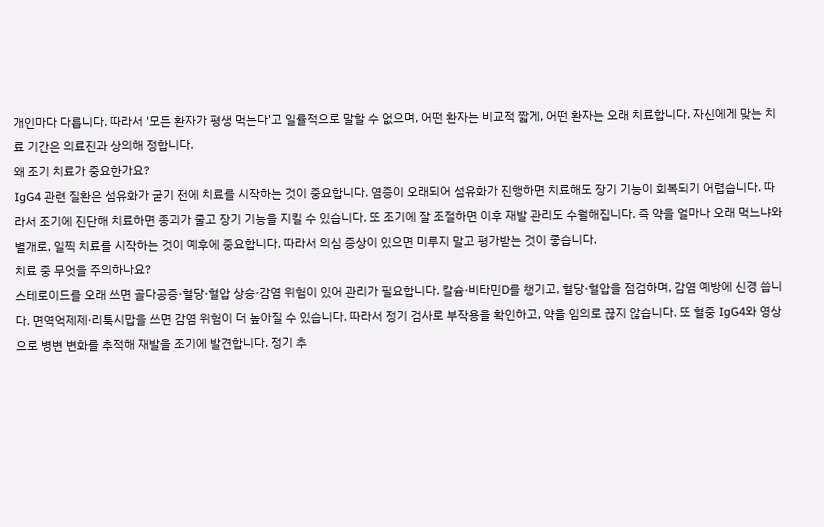개인마다 다릅니다. 따라서 '모든 환자가 평생 먹는다'고 일률적으로 말할 수 없으며, 어떤 환자는 비교적 짧게, 어떤 환자는 오래 치료합니다. 자신에게 맞는 치료 기간은 의료진과 상의해 정합니다.
왜 조기 치료가 중요한가요?
IgG4 관련 질환은 섬유화가 굳기 전에 치료를 시작하는 것이 중요합니다. 염증이 오래되어 섬유화가 진행하면 치료해도 장기 기능이 회복되기 어렵습니다. 따라서 조기에 진단해 치료하면 종괴가 줄고 장기 기능을 지킬 수 있습니다. 또 조기에 잘 조절하면 이후 재발 관리도 수월해집니다. 즉 약을 얼마나 오래 먹느냐와 별개로, 일찍 치료를 시작하는 것이 예후에 중요합니다. 따라서 의심 증상이 있으면 미루지 말고 평가받는 것이 좋습니다.
치료 중 무엇을 주의하나요?
스테로이드를 오래 쓰면 골다공증·혈당·혈압 상승·감염 위험이 있어 관리가 필요합니다. 칼슘·비타민D를 챙기고, 혈당·혈압을 점검하며, 감염 예방에 신경 씁니다. 면역억제제·리툭시맙을 쓰면 감염 위험이 더 높아질 수 있습니다. 따라서 정기 검사로 부작용을 확인하고, 약을 임의로 끊지 않습니다. 또 혈중 IgG4와 영상으로 병변 변화를 추적해 재발을 조기에 발견합니다. 정기 추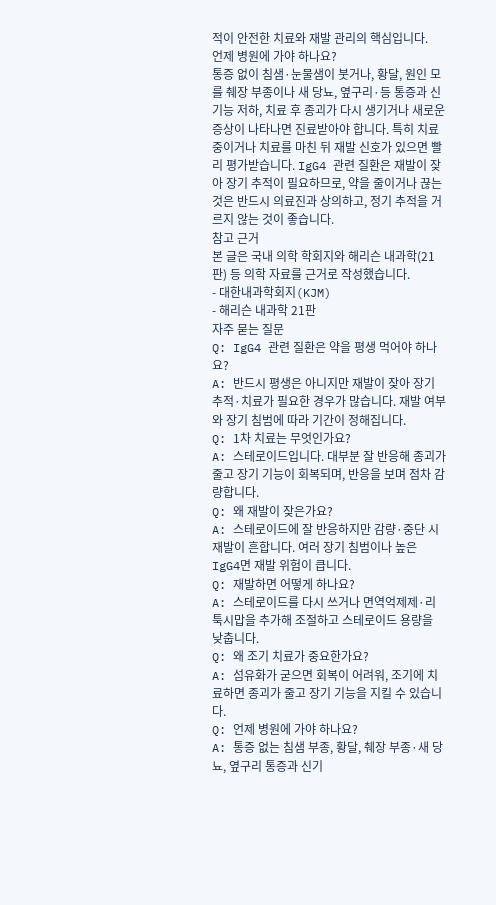적이 안전한 치료와 재발 관리의 핵심입니다.
언제 병원에 가야 하나요?
통증 없이 침샘·눈물샘이 붓거나, 황달, 원인 모를 췌장 부종이나 새 당뇨, 옆구리·등 통증과 신기능 저하, 치료 후 종괴가 다시 생기거나 새로운 증상이 나타나면 진료받아야 합니다. 특히 치료 중이거나 치료를 마친 뒤 재발 신호가 있으면 빨리 평가받습니다. IgG4 관련 질환은 재발이 잦아 장기 추적이 필요하므로, 약을 줄이거나 끊는 것은 반드시 의료진과 상의하고, 정기 추적을 거르지 않는 것이 좋습니다.
참고 근거
본 글은 국내 의학 학회지와 해리슨 내과학(21판) 등 의학 자료를 근거로 작성했습니다.
- 대한내과학회지(KJM)
- 해리슨 내과학 21판
자주 묻는 질문
Q: IgG4 관련 질환은 약을 평생 먹어야 하나요?
A: 반드시 평생은 아니지만 재발이 잦아 장기 추적·치료가 필요한 경우가 많습니다. 재발 여부와 장기 침범에 따라 기간이 정해집니다.
Q: 1차 치료는 무엇인가요?
A: 스테로이드입니다. 대부분 잘 반응해 종괴가 줄고 장기 기능이 회복되며, 반응을 보며 점차 감량합니다.
Q: 왜 재발이 잦은가요?
A: 스테로이드에 잘 반응하지만 감량·중단 시 재발이 흔합니다. 여러 장기 침범이나 높은 IgG4면 재발 위험이 큽니다.
Q: 재발하면 어떻게 하나요?
A: 스테로이드를 다시 쓰거나 면역억제제·리툭시맙을 추가해 조절하고 스테로이드 용량을 낮춥니다.
Q: 왜 조기 치료가 중요한가요?
A: 섬유화가 굳으면 회복이 어려워, 조기에 치료하면 종괴가 줄고 장기 기능을 지킬 수 있습니다.
Q: 언제 병원에 가야 하나요?
A: 통증 없는 침샘 부종, 황달, 췌장 부종·새 당뇨, 옆구리 통증과 신기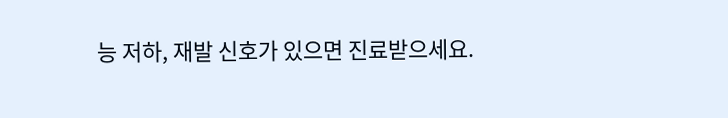능 저하, 재발 신호가 있으면 진료받으세요.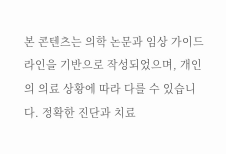본 콘텐츠는 의학 논문과 임상 가이드라인을 기반으로 작성되었으며, 개인의 의료 상황에 따라 다를 수 있습니다. 정확한 진단과 치료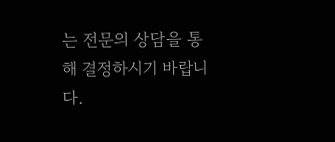는 전문의 상담을 통해 결정하시기 바랍니다.